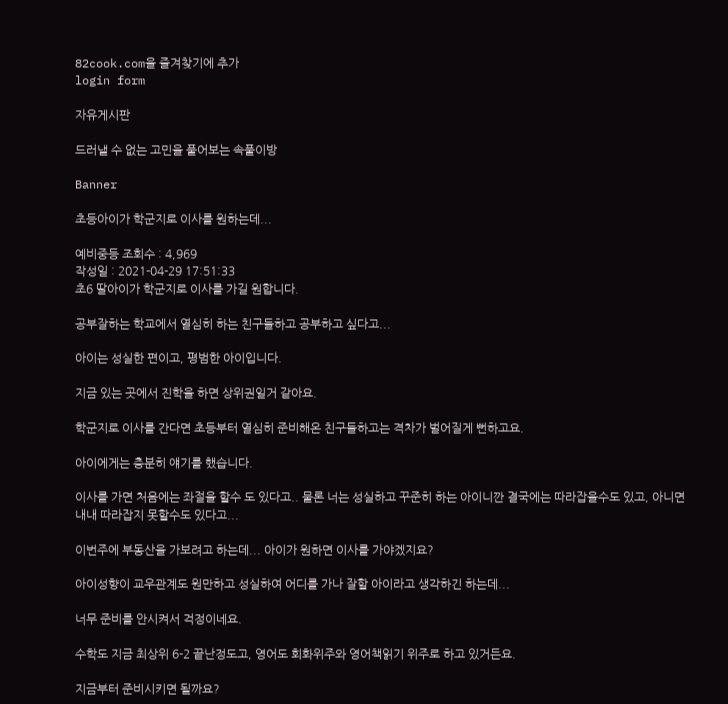82cook.com을 즐겨찾기에 추가
login form

자유게시판

드러낼 수 없는 고민을 풀어보는 속풀이방

Banner

초등아이가 학군지로 이사를 원하는데...

예비중등 조회수 : 4,969
작성일 : 2021-04-29 17:51:33
초6 딸아이가 학군지로 이사를 가길 원합니다.

공부잘하는 학교에서 열심히 하는 친구들하고 공부하고 싶다고...

아이는 성실한 편이고, 평범한 아이입니다.

지금 있는 곳에서 진학을 하면 상위권일거 같아요.

학군지로 이사를 간다면 초등부터 열심히 준비해온 친구들하고는 격차가 벌어질게 뻔하고요.

아이에게는 충분히 얘기를 했습니다.

이사를 가면 처음에는 좌절을 할수 도 있다고.. 물론 너는 성실하고 꾸준히 하는 아이니깐 결국에는 따라잡을수도 있고, 아니면 내내 따라잡지 못할수도 있다고...

이번주에 부동산을 가보려고 하는데... 아이가 원하면 이사를 가야겠지요?

아이성향이 교우관계도 원만하고 성실하여 어디를 가나 잘할 아이라고 생각하긴 하는데...

너무 준비를 안시켜서 걱정이네요.

수학도 지금 최상위 6-2 끝난정도고, 영어도 회화위주와 영어책읽기 위주로 하고 있거든요.

지금부터 준비시키면 될까요?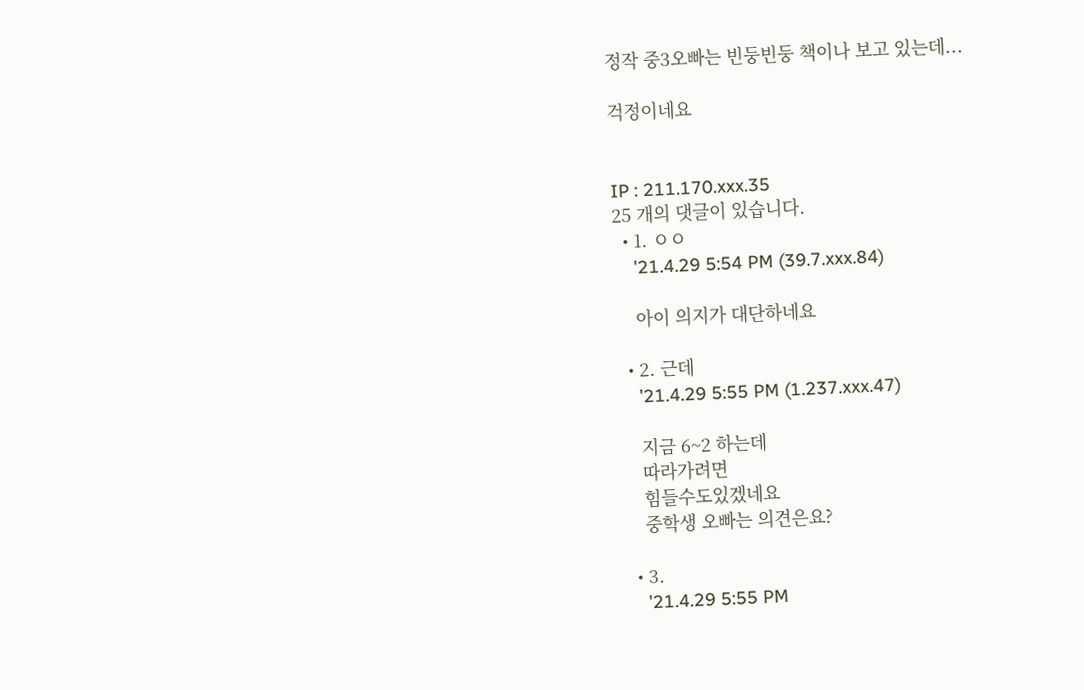정작 중3오빠는 빈둥빈둥 책이나 보고 있는데...

걱정이네요


IP : 211.170.xxx.35
25 개의 댓글이 있습니다.
  • 1. ㅇㅇ
    '21.4.29 5:54 PM (39.7.xxx.84)

    아이 의지가 대단하네요

  • 2. 근데
    '21.4.29 5:55 PM (1.237.xxx.47)

    지금 6~2 하는데
    따라가려면
    힘들수도있겠네요
    중학생 오빠는 의견은요?

  • 3.
    '21.4.29 5:55 PM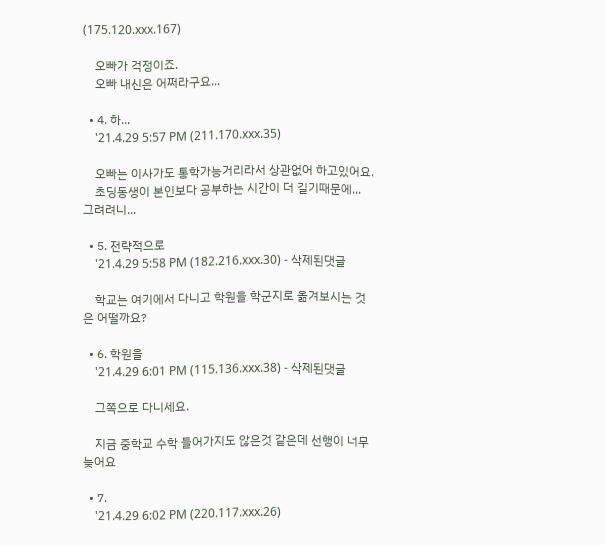(175.120.xxx.167)

    오빠가 걱정이죠.
    오빠 내신은 어쩌라구요...

  • 4. 하...
    '21.4.29 5:57 PM (211.170.xxx.35)

    오빠는 이사가도 통학가능거리라서 상관없어 하고있어요.
    초딩동생이 본인보다 공부하는 시간이 더 길기때문에... 그려려니...

  • 5. 전략적으로
    '21.4.29 5:58 PM (182.216.xxx.30) - 삭제된댓글

    학교는 여기에서 다니고 학원을 학군지로 옮겨보시는 것은 어떨까요?

  • 6. 학원을
    '21.4.29 6:01 PM (115.136.xxx.38) - 삭제된댓글

    그쪽으로 다니세요.

    지금 중학교 수학 들어가지도 않은것 같은데 선행이 너무 늦어요

  • 7.
    '21.4.29 6:02 PM (220.117.xxx.26)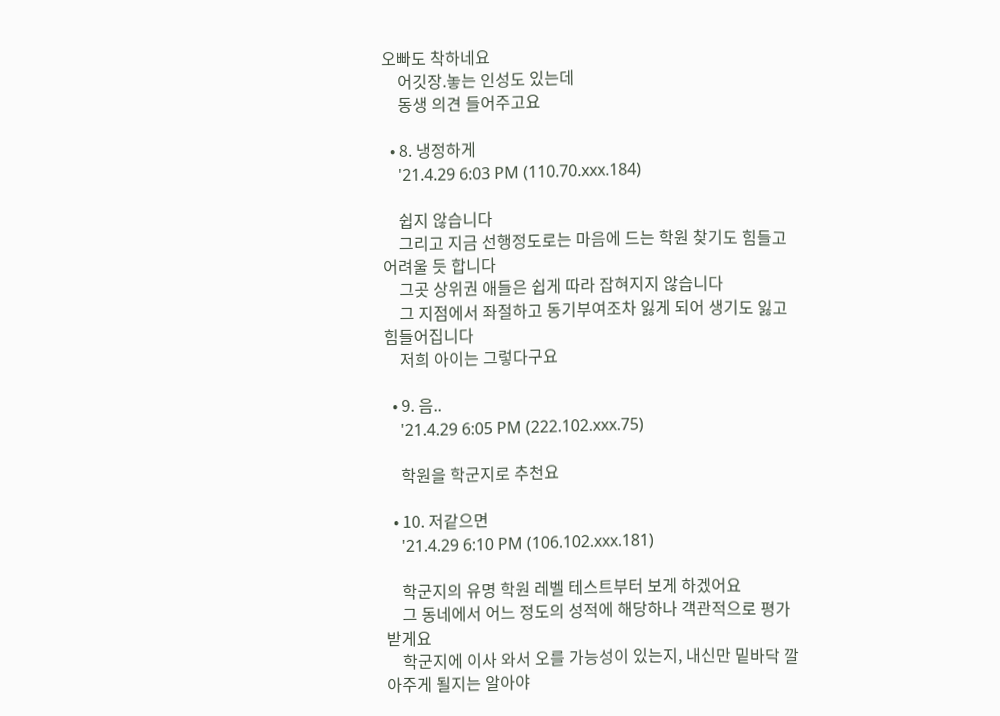오빠도 착하네요
    어깃장.놓는 인성도 있는데
    동생 의견 들어주고요

  • 8. 냉정하게
    '21.4.29 6:03 PM (110.70.xxx.184)

    쉽지 않습니다
    그리고 지금 선행정도로는 마음에 드는 학원 찾기도 힘들고 어려울 듯 합니다
    그곳 상위권 애들은 쉽게 따라 잡혀지지 않습니다
    그 지점에서 좌절하고 동기부여조차 잃게 되어 생기도 잃고 힘들어집니다
    저희 아이는 그렇다구요

  • 9. 음..
    '21.4.29 6:05 PM (222.102.xxx.75)

    학원을 학군지로 추천요

  • 10. 저같으면
    '21.4.29 6:10 PM (106.102.xxx.181)

    학군지의 유명 학원 레벨 테스트부터 보게 하겠어요
    그 동네에서 어느 정도의 성적에 해당하나 객관적으로 평가 받게요
    학군지에 이사 와서 오를 가능성이 있는지, 내신만 밑바닥 깔아주게 될지는 알아야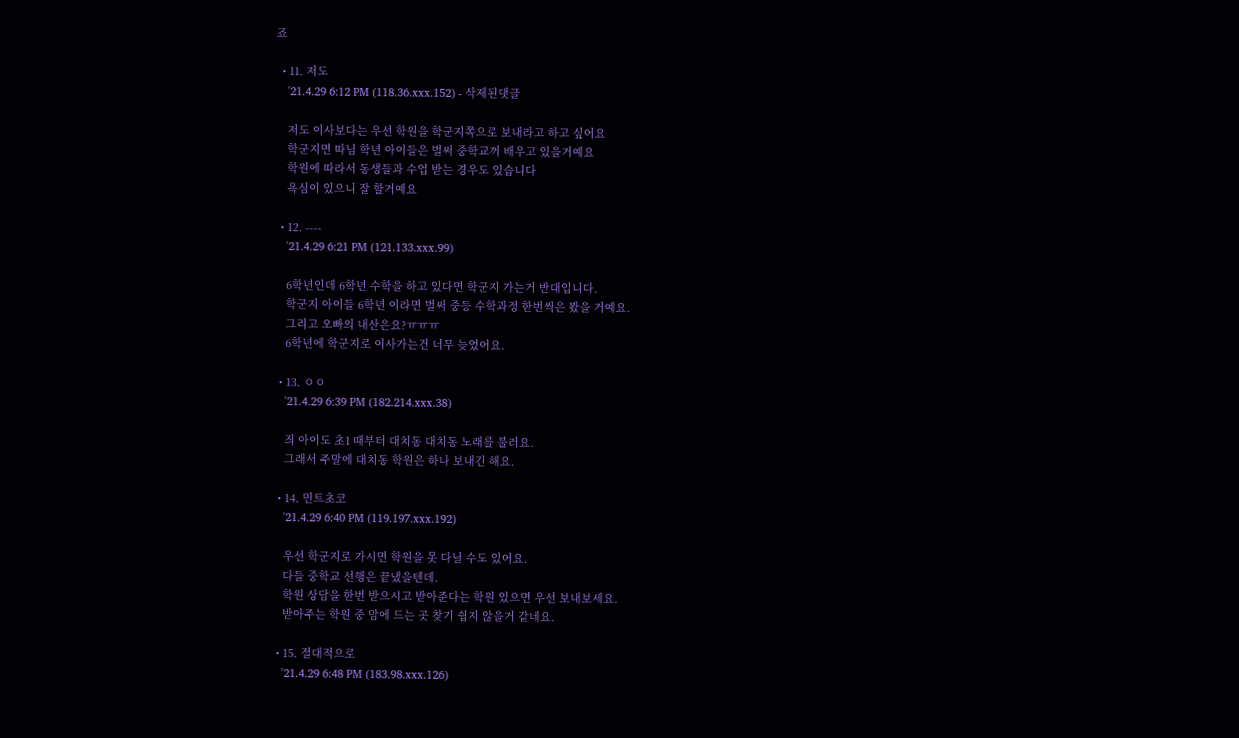죠

  • 11. 저도
    '21.4.29 6:12 PM (118.36.xxx.152) - 삭제된댓글

    저도 이사보다는 우선 학원을 학군지쪽으로 보내라고 하고 싶어요
    학군지면 따님 학년 아이들은 벌써 중학교꺼 배우고 있을거예요
    학원에 따라서 동생들과 수업 받는 경우도 있습니다
    욕심이 있으니 잘 할거예요

  • 12. ----
    '21.4.29 6:21 PM (121.133.xxx.99)

    6학년인데 6학년 수학을 하고 있다면 학군지 가는거 반대입니다.
    학군지 아이들 6학년 이라면 벌써 중등 수학과정 한번씩은 봤을 거예요.
    그리고 오빠의 내산은요?ㅠㅠㅠ
    6학년에 학군지로 이사가는건 너무 늦었어요.

  • 13. ㅇㅇ
    '21.4.29 6:39 PM (182.214.xxx.38)

    즤 아이도 초1 때부터 대치동 대치동 노래를 불러요.
    그래서 주말에 대치동 학원은 하나 보내긴 해요.

  • 14. 민트초코
    '21.4.29 6:40 PM (119.197.xxx.192)

    우선 학군지로 가시면 학원을 못 다닐 수도 있어요.
    다들 중학교 선행은 끝냈을텐데.
    학원 상담을 한번 받으시고 받아준다는 학원 있으면 우선 보내보세요.
    받아주는 학원 중 맘에 드는 곳 찾기 쉽지 않을거 같네요.

  • 15. 절대적으로
    '21.4.29 6:48 PM (183.98.xxx.126)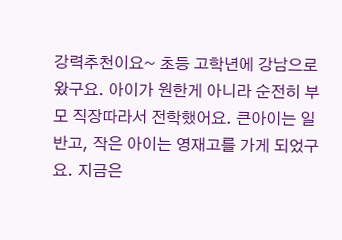강력추천이요~ 초등 고학년에 강남으로 왔구요. 아이가 원한게 아니라 순전히 부모 직장따라서 전학했어요. 큰아이는 일반고, 작은 아이는 영재고를 가게 되었구요. 지금은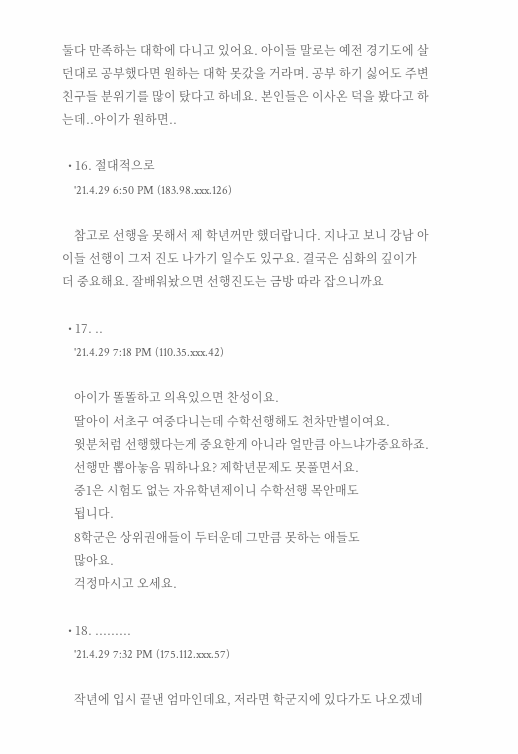둘다 만족하는 대학에 다니고 있어요. 아이들 말로는 예전 경기도에 살던대로 공부했다면 원하는 대학 못갔을 거라며. 공부 하기 싫어도 주변 친구들 분위기를 많이 탔다고 하네요. 본인들은 이사온 덕을 봤다고 하는데..아이가 원하면..

  • 16. 절대적으로
    '21.4.29 6:50 PM (183.98.xxx.126)

    참고로 선행을 못해서 제 학년꺼만 했더랍니다. 지나고 보니 강남 아이들 선행이 그저 진도 나가기 일수도 있구요. 결국은 심화의 깊이가 더 중요해요. 잘배워놨으면 선행진도는 금방 따라 잡으니까요

  • 17. ..
    '21.4.29 7:18 PM (110.35.xxx.42)

    아이가 똘똘하고 의욕있으면 찬성이요.
    딸아이 서초구 여중다니는데 수학선행해도 천차만별이여요.
    윗분처럼 선행했다는게 중요한게 아니라 얼만큼 아느냐가중요하죠.
    선행만 뽑아놓음 뭐하나요? 제학년문제도 못풀면서요.
    중1은 시험도 없는 자유학년제이니 수학선행 목안매도
    됩니다.
    8학군은 상위권애들이 두터운데 그만큼 못하는 애들도
    많아요.
    걱정마시고 오세요.

  • 18. .........
    '21.4.29 7:32 PM (175.112.xxx.57)

    작년에 입시 끝낸 엄마인데요, 저라면 학군지에 있다가도 나오겠네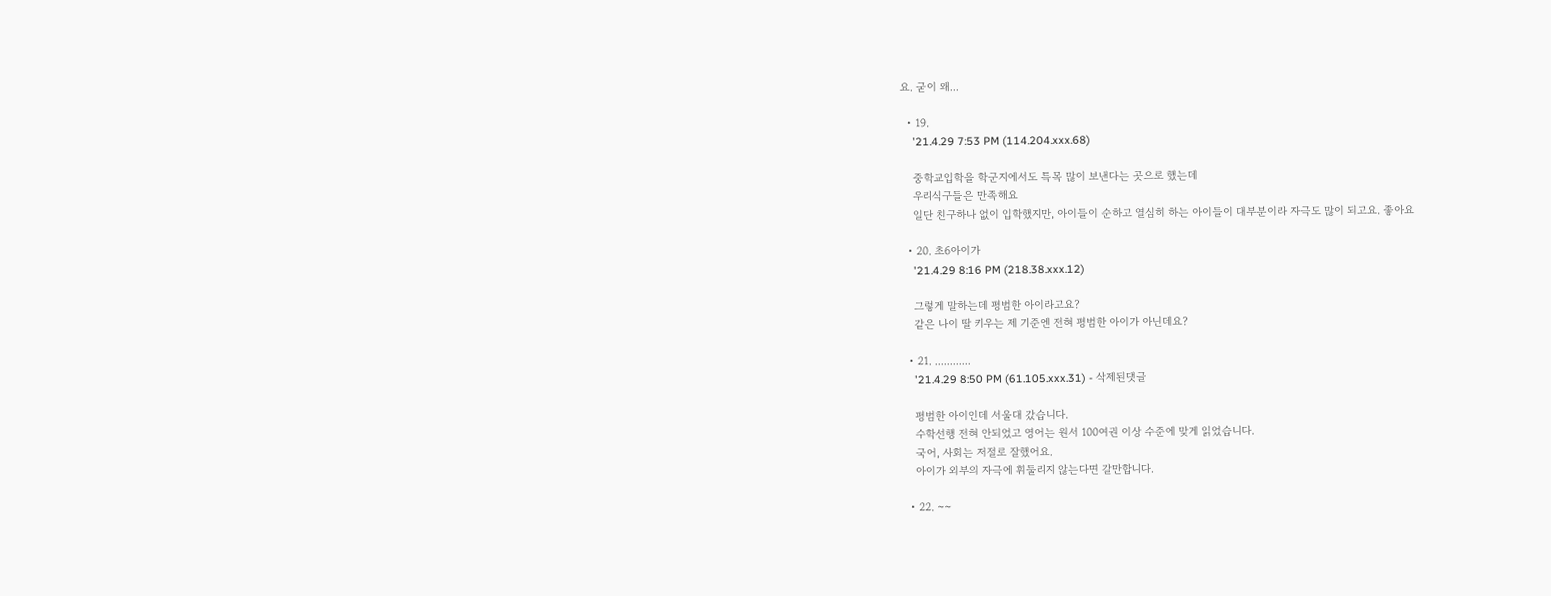요. 굳이 왜...

  • 19.
    '21.4.29 7:53 PM (114.204.xxx.68)

    중학교입학을 학군지에서도 특목 많이 보낸다는 곳으로 했는데
    우리식구들은 만족해요
    일단 친구하나 없이 입학했지만, 아이들이 순하고 열심히 하는 아이들이 대부분이라 자극도 많이 되고요. 좋아요

  • 20. 초6아이가
    '21.4.29 8:16 PM (218.38.xxx.12)

    그렇게 말하는데 평범한 아이라고요?
    같은 나이 딸 키우는 제 기준엔 전혀 평범한 아이가 아닌데요?

  • 21. ............
    '21.4.29 8:50 PM (61.105.xxx.31) - 삭제된댓글

    평범한 아이인데 서울대 갔습니다.
    수학선행 전혀 안되었고 영어는 원서 100여권 이상 수준에 맞게 읽었습니다.
    국어, 사회는 저절로 잘했어요.
    아이가 외부의 자극에 휘둘리지 않는다면 갈만합니다.

  • 22. ~~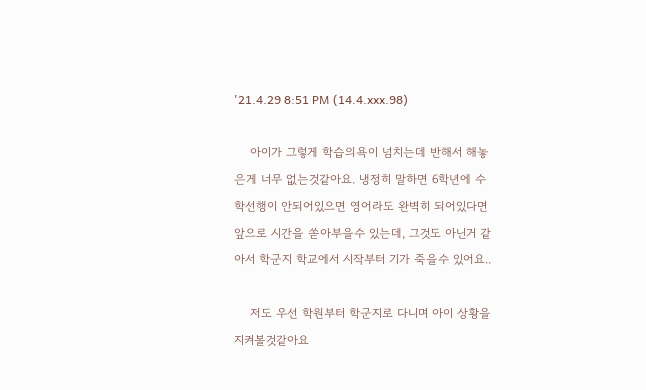'21.4.29 8:51 PM (14.4.xxx.98)

    아이가 그렇게 학습의욕이 넘치는데 반해서 해놓은게 너무 없는것같아요. 냉정히 말하면 6학년에 수학선행이 안되어있으면 영어라도 완벽히 되어있다면 앞으로 시간을 쏟아부을수 있는데, 그것도 아닌거 같아서 학군지 학교에서 시작부터 기가 죽을수 있어요..

    저도 우선 학원부터 학군지로 다니며 아이 상황을 지켜볼것같아요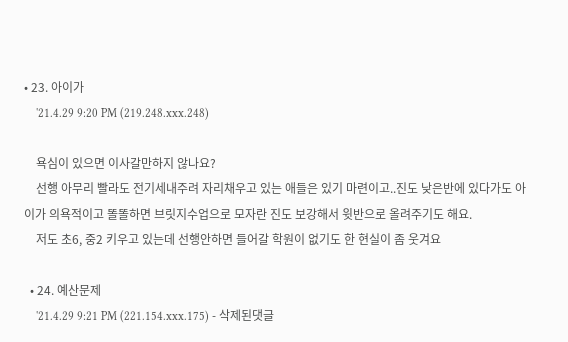• 23. 아이가
    '21.4.29 9:20 PM (219.248.xxx.248)

    욕심이 있으면 이사갈만하지 않나요?
    선행 아무리 빨라도 전기세내주려 자리채우고 있는 애들은 있기 마련이고..진도 낮은반에 있다가도 아이가 의욕적이고 똘똘하면 브릿지수업으로 모자란 진도 보강해서 윗반으로 올려주기도 해요.
    저도 초6, 중2 키우고 있는데 선행안하면 들어갈 학원이 없기도 한 현실이 좀 웃겨요

  • 24. 예산문제
    '21.4.29 9:21 PM (221.154.xxx.175) - 삭제된댓글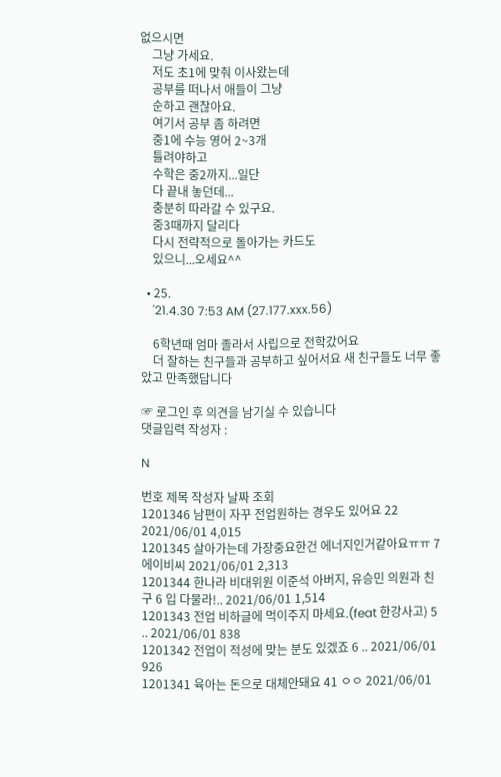없으시면
    그냥 가세요.
    저도 초1에 맞춰 이사왔는데
    공부를 떠나서 애들이 그냥
    순하고 괜찮아요.
    여기서 공부 좀 하려면
    중1에 수능 영어 2~3개
    틀려야하고
    수학은 중2까지...일단
    다 끝내 놓던데...
    충분히 따라갈 수 있구요.
    중3때까지 달리다
    다시 전략적으로 돌아가는 카드도
    있으니...오세요^^

  • 25.
    '21.4.30 7:53 AM (27.177.xxx.56)

    6학년때 엄마 졸라서 사립으로 전학갔어요
    더 잘하는 친구들과 공부하고 싶어서요 새 친구들도 너무 좋았고 만족했답니다

☞ 로그인 후 의견을 남기실 수 있습니다
댓글입력 작성자 :

N

번호 제목 작성자 날짜 조회
1201346 남편이 자꾸 전업원하는 경우도 있어요 22 2021/06/01 4,015
1201345 살아가는데 가장중요한건 에너지인거같아요ㅠㅠ 7 에이비씨 2021/06/01 2,313
1201344 한나라 비대위원 이준석 아버지, 유승민 의원과 친구 6 입 다물라!.. 2021/06/01 1,514
1201343 전업 비하글에 먹이주지 마세요.(feat 한강사고) 5 .. 2021/06/01 838
1201342 전업이 적성에 맞는 분도 있겠죠 6 .. 2021/06/01 926
1201341 육아는 돈으로 대체안돼요 41 ㅇㅇ 2021/06/01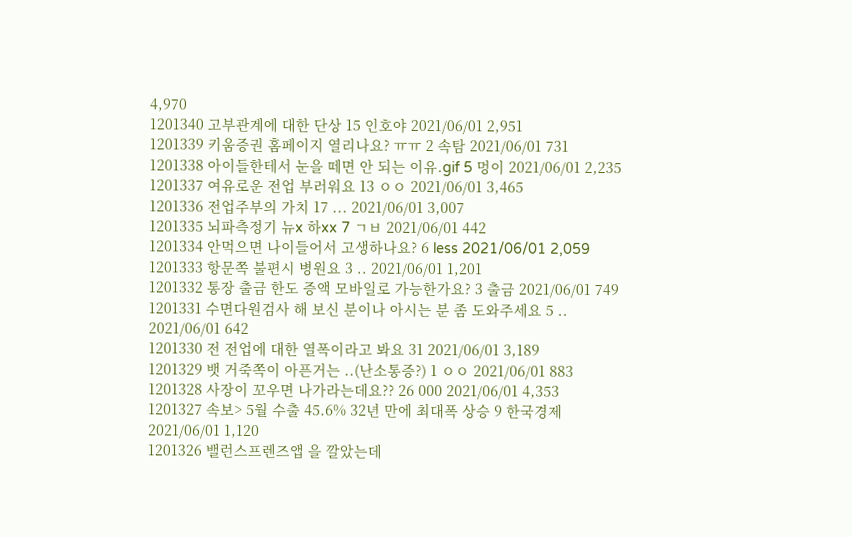4,970
1201340 고부관계에 대한 단상 15 인호야 2021/06/01 2,951
1201339 키움증권 홈페이지 열리나요? ㅠㅠ 2 속탐 2021/06/01 731
1201338 아이들한테서 눈을 떼면 안 되는 이유.gif 5 멍이 2021/06/01 2,235
1201337 여유로운 전업 부러워요 13 ㅇㅇ 2021/06/01 3,465
1201336 전업주부의 가치 17 ... 2021/06/01 3,007
1201335 뇌파측정기 뉴x 하xx 7 ㄱㅂ 2021/06/01 442
1201334 안먹으면 나이들어서 고생하나요? 6 less 2021/06/01 2,059
1201333 항문쪽 불편시 병원요 3 .. 2021/06/01 1,201
1201332 통장 출금 한도 증액 모바일로 가능한가요? 3 출금 2021/06/01 749
1201331 수면다원검사 해 보신 분이나 아시는 분 좀 도와주세요 5 .. 2021/06/01 642
1201330 전 전업에 대한 열폭이라고 봐요 31 2021/06/01 3,189
1201329 뱃 거죽쪽이 아픈거는 ..(난소통증?) 1 ㅇㅇ 2021/06/01 883
1201328 사장이 꼬우면 나가라는데요?? 26 000 2021/06/01 4,353
1201327 속보> 5월 수출 45.6% 32년 만에 최대폭 상승 9 한국경제 2021/06/01 1,120
1201326 밸런스프렌즈앱 을 깔았는데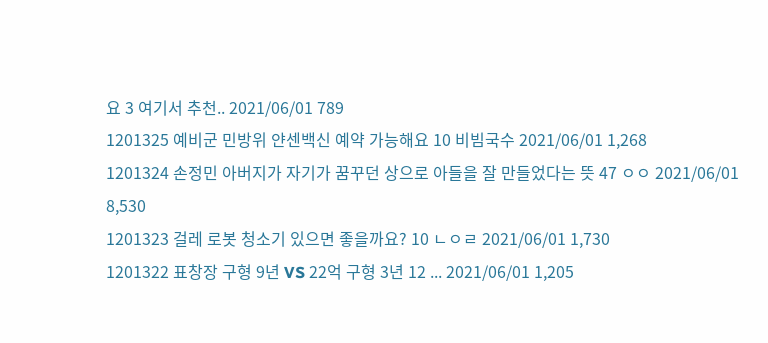요 3 여기서 추천.. 2021/06/01 789
1201325 예비군 민방위 얀센백신 예약 가능해요 10 비빔국수 2021/06/01 1,268
1201324 손정민 아버지가 자기가 꿈꾸던 상으로 아들을 잘 만들었다는 뜻 47 ㅇㅇ 2021/06/01 8,530
1201323 걸레 로봇 청소기 있으면 좋을까요? 10 ㄴㅇㄹ 2021/06/01 1,730
1201322 표창장 구형 9년 VS 22억 구형 3년 12 ... 2021/06/01 1,205